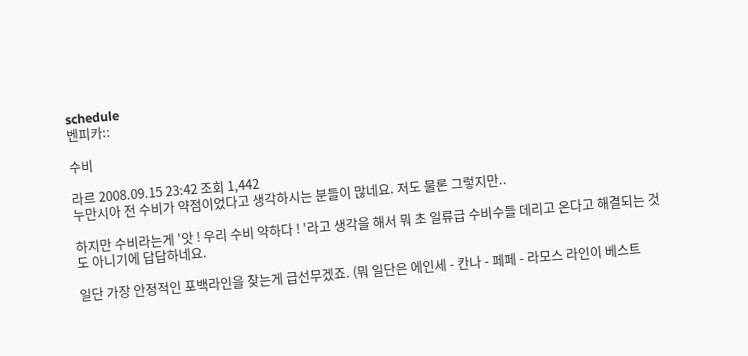schedule
벤피카::

수비

라르 2008.09.15 23:42 조회 1,442
누만시아 전 수비가 약점이었다고 생각하시는 분들이 많네요. 저도 물론 그렇지만..

하지만 수비라는게 '앗 ! 우리 수비 약하다 ! '라고 생각을 해서 뭐 초 일류급 수비수들 데리고 온다고 해결되는 것도 아니기에 답답하네요.

일단 가장 안정적인 포백라인을 찾는게 급선무겠죠. (뭐 일단은 에인세 - 칸나 - 페페 - 라모스 라인이 베스트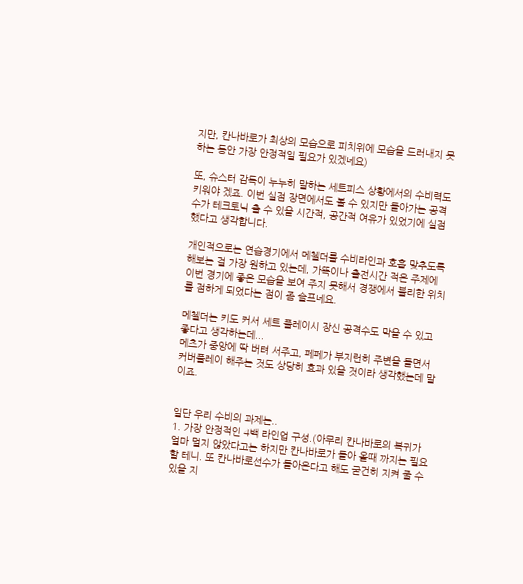지만, 칸나바로가 최상의 모습으로 피치위에 모습을 드러내지 못하는 동안 가장 안정적일 필요가 있겠네요)

또, 슈스터 감독이 누누히 말하는 세트피스 상황에서의 수비력도 키워야 겠죠. 이번 실점 장면에서도 볼 수 있지만 돌아가는 공격수가 테크토닉 출 수 있을 시간적, 공간적 여유가 있었기에 실점했다고 생각합니다.

개인적으로는 연습경기에서 메첼더를 수비라인과 호흡 맞추도록 해보는 걸 가장 원하고 있는데, 가뜩이나 출전시간 적은 주제에 이번 경기에 좋은 모습을 보여 주지 못해서 경쟁에서 불리한 위치를 점하게 되었다는 점이 좀 슬프네요.

메첼더는 키도 커서 세트 플레이시 장신 공격수도 막을 수 있고 좋다고 생각하는데...
메츠가 중앙에 딱 버텨 서주고, 페페가 부지런히 주변을 돌면서 커버플레이 해주는 것도 상당히 효과 있을 것이라 생각했는데 말이죠.


일단 우리 수비의 과제는..
1. 가장 안정적인 4백 라인업 구성.(아무리 칸나바로의 복귀가 얼마 멀지 않았다고는 하지만 칸나바로가 돌아 올때 까지는 필요할 테니. 또 칸나바로선수가 돌아온다고 해도 굳건히 지켜 줄 수 있을 지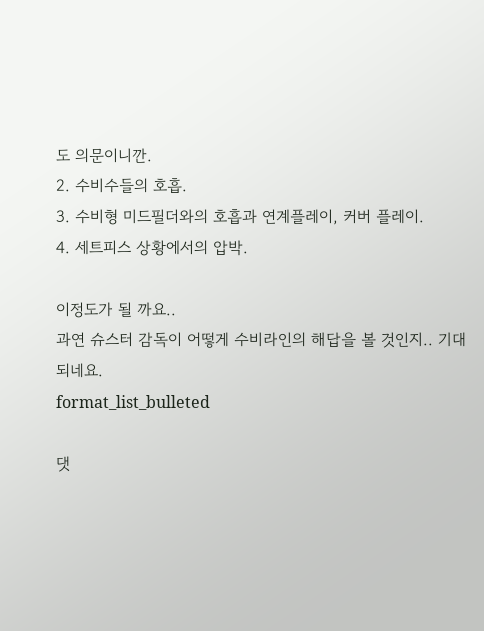도 의문이니깐.
2. 수비수들의 호흡.
3. 수비형 미드필더와의 호흡과 연계플레이, 커버 플레이.
4. 세트피스 상황에서의 압박.

이정도가 될 까요..
과연 슈스터 감독이 어떻게 수비라인의 해답을 볼 것인지.. 기대되네요.
format_list_bulleted

댓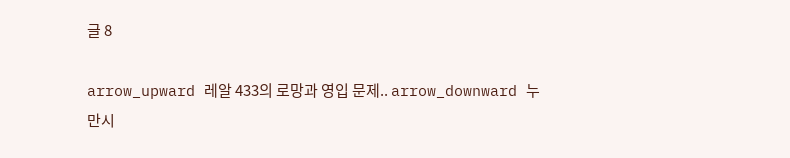글 8

arrow_upward 레알 433의 로망과 영입 문제.. arrow_downward 누만시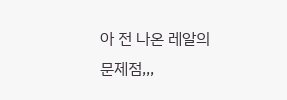아 전 나온 레알의 문제점,,,